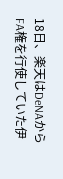18日、楽天はDeNAからFA権を行使していた伊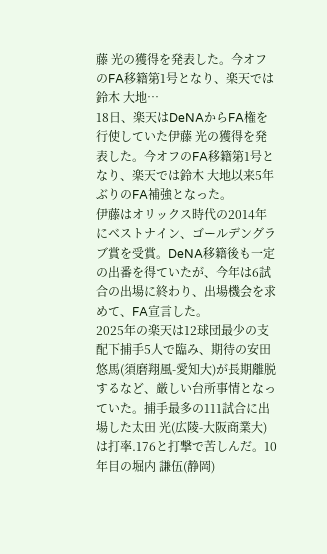藤 光の獲得を発表した。今オフのFA移籍第1号となり、楽天では鈴木 大地…
18日、楽天はDeNAからFA権を行使していた伊藤 光の獲得を発表した。今オフのFA移籍第1号となり、楽天では鈴木 大地以来5年ぶりのFA補強となった。
伊藤はオリックス時代の2014年にベストナイン、ゴールデングラブ賞を受賞。DeNA移籍後も一定の出番を得ていたが、今年は6試合の出場に終わり、出場機会を求めて、FA宣言した。
2025年の楽天は12球団最少の支配下捕手5人で臨み、期待の安田 悠馬(須磨翔風-愛知大)が長期離脱するなど、厳しい台所事情となっていた。捕手最多の111試合に出場した太田 光(広陵-大阪商業大)は打率.176と打撃で苦しんだ。10年目の堀内 謙伍(静岡)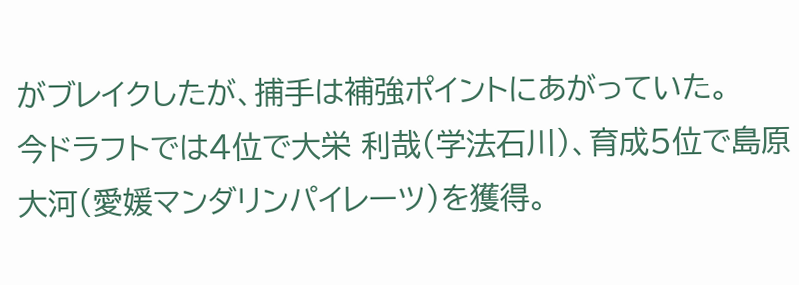がブレイクしたが、捕手は補強ポイントにあがっていた。
今ドラフトでは4位で大栄 利哉(学法石川)、育成5位で島原 大河(愛媛マンダリンパイレーツ)を獲得。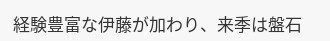経験豊富な伊藤が加わり、来季は盤石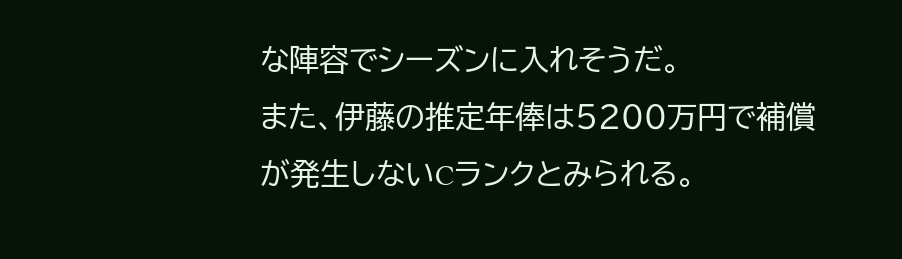な陣容でシーズンに入れそうだ。
また、伊藤の推定年俸は5200万円で補償が発生しないCランクとみられる。